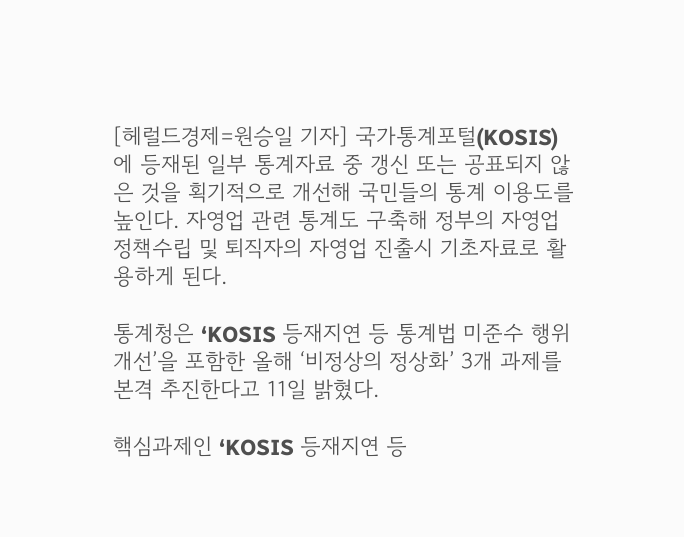[헤럴드경제=원승일 기자] 국가통계포털(KOSIS)에 등재된 일부 통계자료 중 갱신 또는 공표되지 않은 것을 획기적으로 개선해 국민들의 통계 이용도를 높인다. 자영업 관련 통계도 구축해 정부의 자영업 정책수립 및 퇴직자의 자영업 진출시 기초자료로 활용하게 된다.

통계청은 ‘KOSIS 등재지연 등 통계법 미준수 행위 개선’을 포함한 올해 ‘비정상의 정상화’ 3개 과제를 본격 추진한다고 11일 밝혔다.

핵심과제인 ‘KOSIS 등재지연 등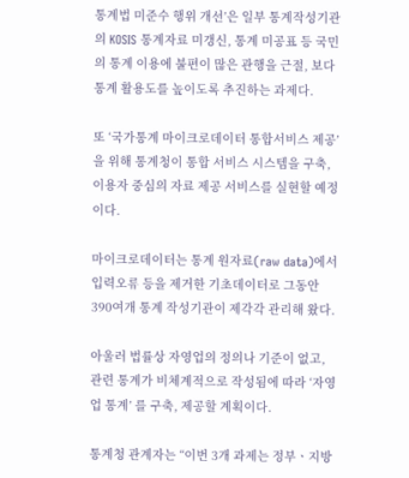통계법 미준수 행위 개선’은 일부 통계작성기관의 KOSIS 통계자료 미갱신, 통계 미공표 등 국민의 통계 이용에 불편이 많은 관행을 근절, 보다 통계 활용도를 높이도록 추진하는 과제다.

또 ‘국가통계 마이크로데이터 통합서비스 제공’을 위해 통계청이 통합 서비스 시스템을 구축, 이용자 중심의 자료 제공 서비스를 실현할 예정이다.

마이크로데이터는 통계 원자료(raw data)에서 입력오류 등을 제거한 기초데이터로 그동안 390여개 통계 작성기관이 제각각 관리해 왔다.

아울러 법률상 자영업의 정의나 기준이 없고, 관련 통계가 비체계적으로 작성됨에 따라 ‘자영업 통계’ 를 구축, 제공할 계획이다.

통계청 관계자는 “이번 3개 과제는 정부ㆍ지방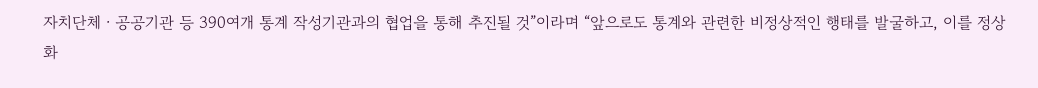자치단체ㆍ공공기관 등 390여개 통계 작성기관과의 협업을 통해 추진될 것”이라며 “앞으로도 통계와 관련한 비정상적인 행태를 발굴하고, 이를 정상화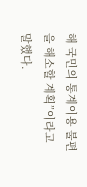해 국민의 통계이용 불편을 해소할 계획”이라고 말했다.